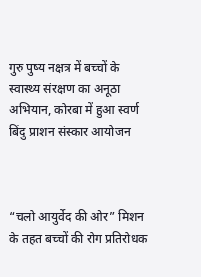गुरु पुष्य नक्षत्र में बच्चों के स्वास्थ्य संरक्षण का अनूठा अभियान, कोरबा में हुआ स्वर्ण बिंदु प्राशन संस्कार आयोजन



“चलो आयुर्वेद की ओर” मिशन के तहत बच्चों की रोग प्रतिरोधक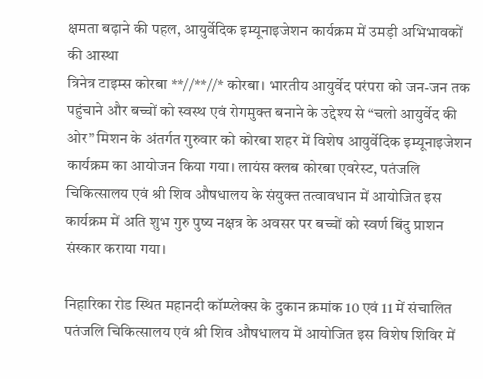क्षमता बढ़ाने की पहल, आयुर्वेदिक इम्यूनाइजेशन कार्यक्रम में उमड़ी अभिभावकों की आस्था
त्रिनेत्र टाइम्स कोरबा **//**//* कोरबा। भारतीय आयुर्वेद परंपरा को जन-जन तक पहुंचाने और बच्चों को स्वस्थ एवं रोगमुक्त बनाने के उद्देश्य से “चलो आयुर्वेद की ओर” मिशन के अंतर्गत गुरुवार को कोरबा शहर में विशेष आयुर्वेदिक इम्यूनाइजेशन कार्यक्रम का आयोजन किया गया। लायंस क्लब कोरबा एवरेस्ट, पतंजलि चिकित्सालय एवं श्री शिव औषधालय के संयुक्त तत्वावधान में आयोजित इस कार्यक्रम में अति शुभ गुरु पुष्य नक्षत्र के अवसर पर बच्चों को स्वर्ण बिंदु प्राशन संस्कार कराया गया।

निहारिका रोड स्थित महानदी कॉम्प्लेक्स के दुकान क्रमांक 10 एवं 11 में संचालित पतंजलि चिकित्सालय एवं श्री शिव औषधालय में आयोजित इस विशेष शिविर में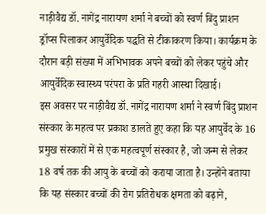नाड़ीवैद्य डॉ. नागेंद्र नारायण शर्मा ने बच्चों को स्वर्ण बिंदु प्राशन ड्रॉप्स पिलाकर आयुर्वेदिक पद्धति से टीकाकरण किया। कार्यक्रम के दौरान बड़ी संख्या में अभिभावक अपने बच्चों को लेकर पहुंचे और आयुर्वेदिक स्वास्थ्य परंपरा के प्रति गहरी आस्था दिखाई।
इस अवसर पर नाड़ीवैद्य डॉ. नागेंद्र नारायण शर्मा ने स्वर्ण बिंदु प्राशन संस्कार के महत्व पर प्रकाश डालते हुए कहा कि यह आयुर्वेद के 16 प्रमुख संस्कारों में से एक महत्वपूर्ण संस्कार है, जो जन्म से लेकर 18 वर्ष तक की आयु के बच्चों को कराया जाता है। उन्होंने बताया कि यह संस्कार बच्चों की रोग प्रतिरोधक क्षमता को बढ़ाने,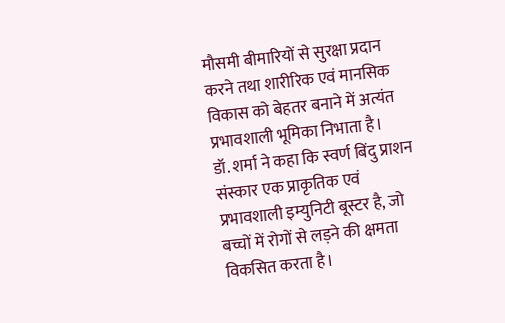मौसमी बीमारियों से सुरक्षा प्रदान करने तथा शारीरिक एवं मानसिक विकास को बेहतर बनाने में अत्यंत प्रभावशाली भूमिका निभाता है।
डॉ. शर्मा ने कहा कि स्वर्ण बिंदु प्राशन संस्कार एक प्राकृतिक एवं प्रभावशाली इम्युनिटी बूस्टर है, जो बच्चों में रोगों से लड़ने की क्षमता विकसित करता है।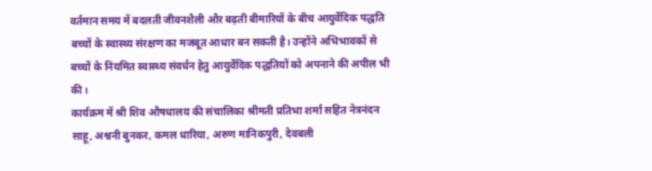वर्तमान समय में बदलती जीवनशैली और बढ़ती बीमारियों के बीच आयुर्वेदिक पद्धति बच्चों के स्वास्थ्य संरक्षण का मजबूत आधार बन सकती है। उन्होंने अभिभावकों से बच्चों के नियमित स्वास्थ्य संवर्धन हेतु आयुर्वेदिक पद्धतियों को अपनाने की अपील भी की।
कार्यक्रम में श्री शिव औषधालय की संचालिका श्रीमती प्रतिभा शर्मा सहित नेत्रनंदन साहू, अश्वनी बुनकर, कमल धारिया, अरुण मानिकपुरी, देवबली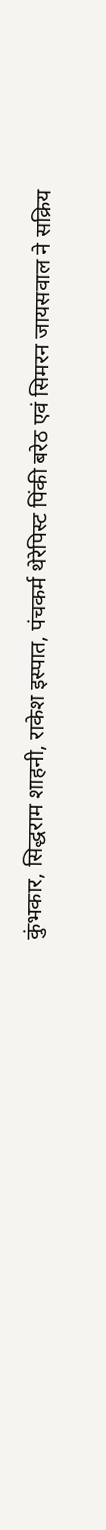कुंभकार, सिद्धराम शाहनी, राकेश इस्पात, पंचकर्म थेरेपिस्ट पिंकी बरेठ एवं सिमरन जायसवाल ने सक्रिय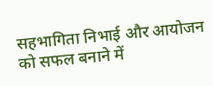सहभागिता निभाई और आयोजन को सफल बनाने में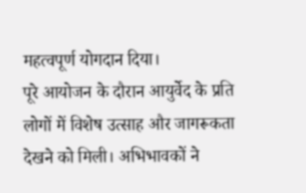महत्वपूर्ण योगदान दिया।
पूरे आयोजन के दौरान आयुर्वेद के प्रति लोगों में विशेष उत्साह और जागरूकता देखने को मिली। अभिभावकों ने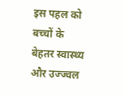इस पहल को बच्चों के बेहतर स्वास्थ्य और उज्ज्वल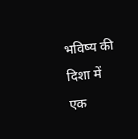भविष्य की दिशा में एक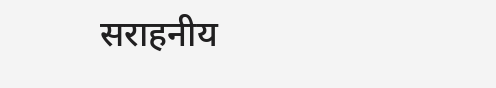सराहनीय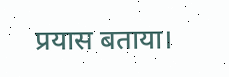प्रयास बताया।